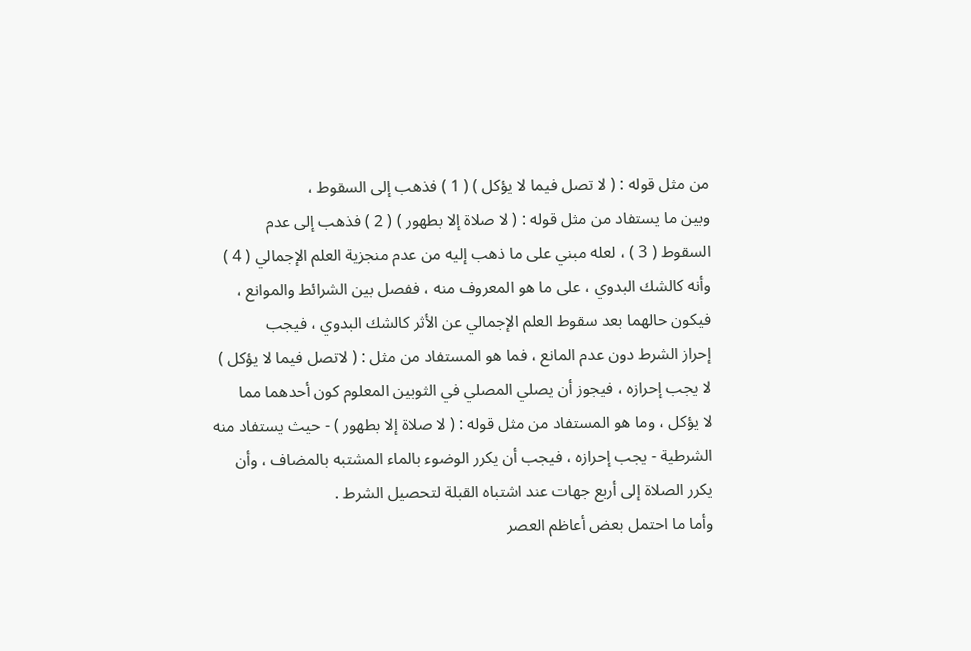من مثل قوله : ( لا تصل فيما لا يؤكل ) ( 1 ) فذهب إلى السقوط ،
وبين ما يستفاد من مثل قوله : ( لا صلاة إلا بطهور ) ( 2 ) فذهب إلى عدم
السقوط ( 3 ) ، لعله مبني على ما ذهب إليه من عدم منجزية العلم الإجمالي ( 4 )
وأنه كالشك البدوي ، على ما هو المعروف منه ، ففصل بين الشرائط والموانع ،
فيكون حالهما بعد سقوط العلم الإجمالي عن الأثر كالشك البدوي ، فيجب
إحراز الشرط دون عدم المانع ، فما هو المستفاد من مثل : ( لاتصل فيما لا يؤكل )
لا يجب إحرازه ، فيجوز أن يصلي المصلي في الثوبين المعلوم كون أحدهما مما
لا يؤكل ، وما هو المستفاد من مثل قوله : ( لا صلاة إلا بطهور ) - حيث يستفاد منه
الشرطية - يجب إحرازه ، فيجب أن يكرر الوضوء بالماء المشتبه بالمضاف ، وأن
يكرر الصلاة إلى أربع جهات عند اشتباه القبلة لتحصيل الشرط .
وأما ما احتمل بعض أعاظم العصر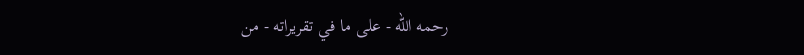رحمه الله - على ما في تقريراته - من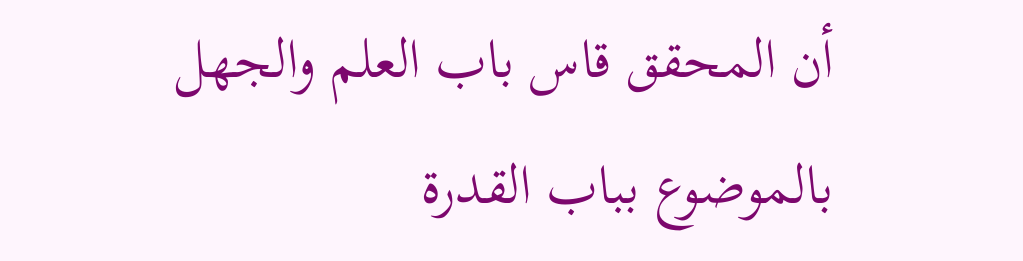أن المحقق قاس باب العلم والجهل بالموضوع بباب القدرة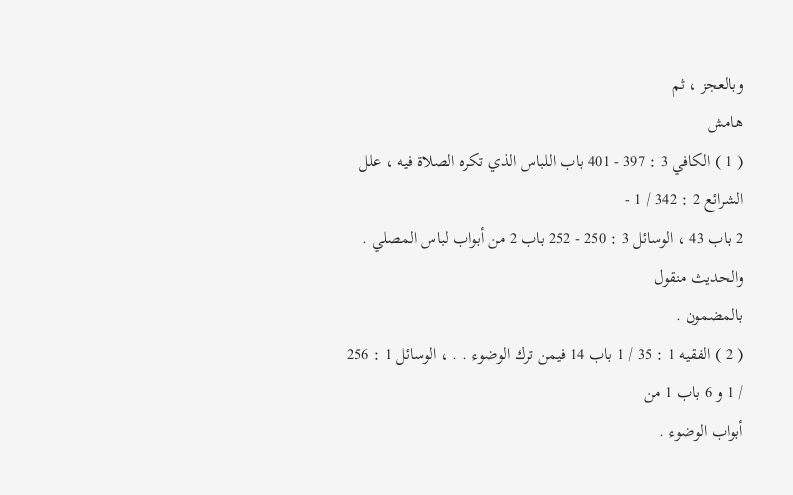وبالعجز ، ثم
هامش
( 1 ) الكافي 3 : 397 - 401 باب اللباس الذي تكره الصلاة فيه ، علل الشرائع 2 : 342 / 1 -
2 باب 43 ، الوسائل 3 : 250 - 252 باب 2 من أبواب لباس المصلي . والحديث منقول
بالمضمون .
( 2 ) الفقيه 1 : 35 / 1 باب 14 فيمن ترك الوضوء . . ، الوسائل 1 : 256 / 1 و 6 باب 1 من
أبواب الوضوء .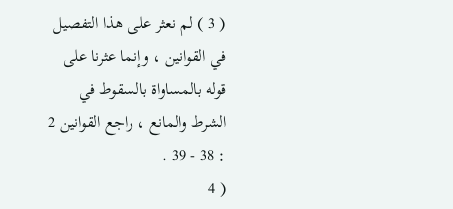( 3 ) لم نعثر على هذا التفصيل في القوانين ، وإنما عثرنا على قوله بالمساواة بالسقوط في
الشرط والمانع ، راجع القوانين 2 : 38 - 39 .
( 4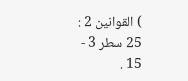) القوانين 2 : 25 سطر 3 - 15 .